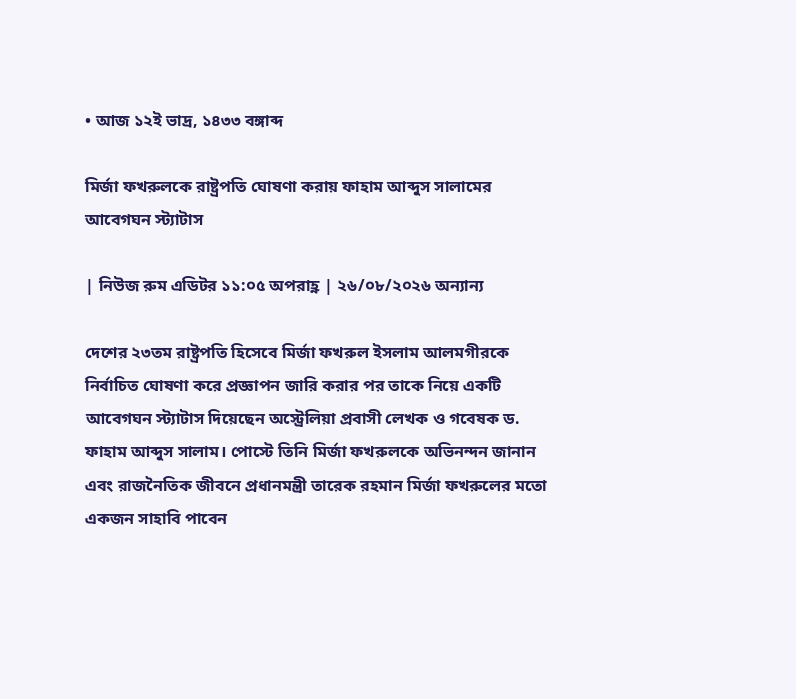• আজ ১২ই ভাদ্র, ১৪৩৩ বঙ্গাব্দ

মির্জা ফখরুলকে রাষ্ট্রপতি ঘোষণা করায় ফাহাম আব্দুস সালামের আবেগঘন স্ট্যাটাস

| নিউজ রুম এডিটর ১১:০৫ অপরাহ্ণ | ২৬/০৮/২০২৬ অন্যান্য

দেশের ২৩তম রাষ্ট্রপতি হিসেবে মির্জা ফখরুল ইসলাম আলমগীরকে নির্বাচিত ঘোষণা করে প্রজ্ঞাপন জারি করার পর তাকে নিয়ে একটি আবেগঘন স্ট্যাটাস দিয়েছেন অস্ট্রেলিয়া প্রবাসী লেখক ও গবেষক ড. ফাহাম আব্দুস সালাম। পোস্টে তিনি মির্জা ফখরুলকে অভিনন্দন জানান এবং রাজনৈতিক জীবনে প্রধানমন্ত্রী তারেক রহমান মির্জা ফখরুলের মতো একজন সাহাবি পাবেন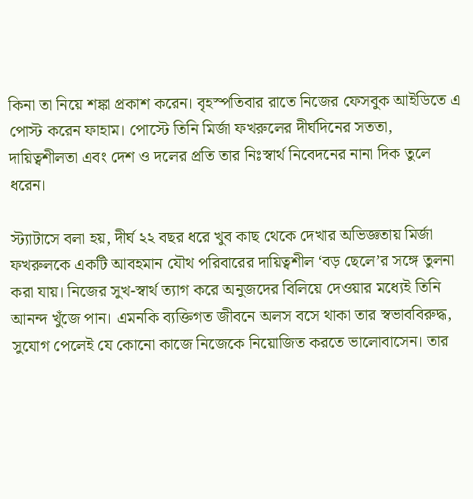কিনা তা নিয়ে শঙ্কা প্রকাশ করেন। বৃহস্পতিবার রাতে নিজের ফেসবুক আইডিতে এ পোস্ট করেন ফাহাম। পোস্টে তিনি মির্জা ফখরুলের দীর্ঘদিনের সততা, দায়িত্বশীলতা এবং দেশ ও দলের প্রতি তার নিঃস্বার্থ নিবেদনের নানা দিক তুলে ধরেন।

স্ট্যাটাসে বলা হয়, দীর্ঘ ২২ বছর ধরে খুব কাছ থেকে দেখার অভিজ্ঞতায় মির্জা ফখরুলকে একটি আবহমান যৌথ পরিবারের দায়িত্বশীল ‘বড় ছেলে’র সঙ্গে তুলনা করা যায়। নিজের সুখ-স্বার্থ ত্যাগ করে অনুজদের বিলিয়ে দেওয়ার মধ্যেই তিনি আনন্দ খুঁজে পান। এমনকি ব্যক্তিগত জীবনে অলস বসে থাকা তার স্বভাববিরুদ্ধ, সুযোগ পেলেই যে কোনো কাজে নিজেকে নিয়োজিত করতে ভালোবাসেন। তার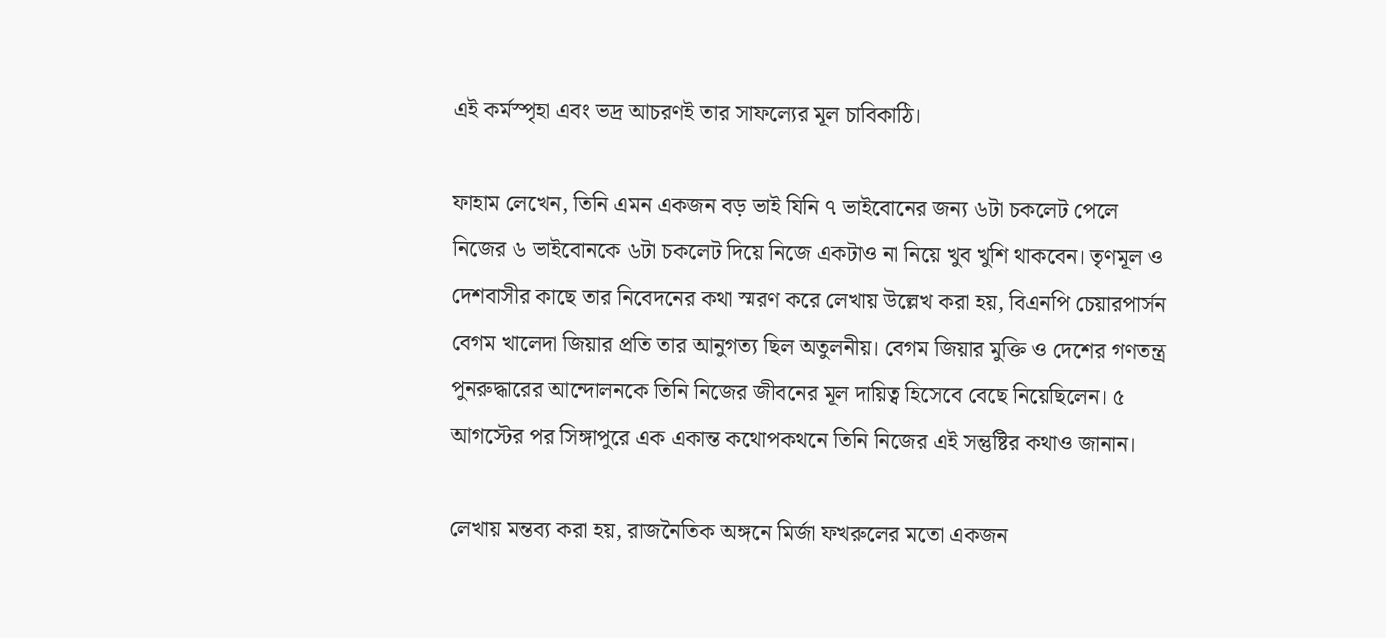এই কর্মস্পৃহা এবং ভদ্র আচরণই তার সাফল্যের মূল চাবিকাঠি।

ফাহাম লেখেন, তিনি এমন একজন বড় ভাই যিনি ৭ ভাইবোনের জন্য ৬টা চকলেট পেলে নিজের ৬ ভাইবোনকে ৬টা চকলেট দিয়ে নিজে একটাও না নিয়ে খুব খুশি থাকবেন। তৃণমূল ও দেশবাসীর কাছে তার নিবেদনের কথা স্মরণ করে লেখায় উল্লেখ করা হয়, বিএনপি চেয়ারপার্সন বেগম খালেদা জিয়ার প্রতি তার আনুগত্য ছিল অতুলনীয়। বেগম জিয়ার মুক্তি ও দেশের গণতন্ত্র পুনরুদ্ধারের আন্দোলনকে তিনি নিজের জীবনের মূল দায়িত্ব হিসেবে বেছে নিয়েছিলেন। ৫ আগস্টের পর সিঙ্গাপুরে এক একান্ত কথোপকথনে তিনি নিজের এই সন্তুষ্টির কথাও জানান।

লেখায় মন্তব্য করা হয়, রাজনৈতিক অঙ্গনে মির্জা ফখরুলের মতো একজন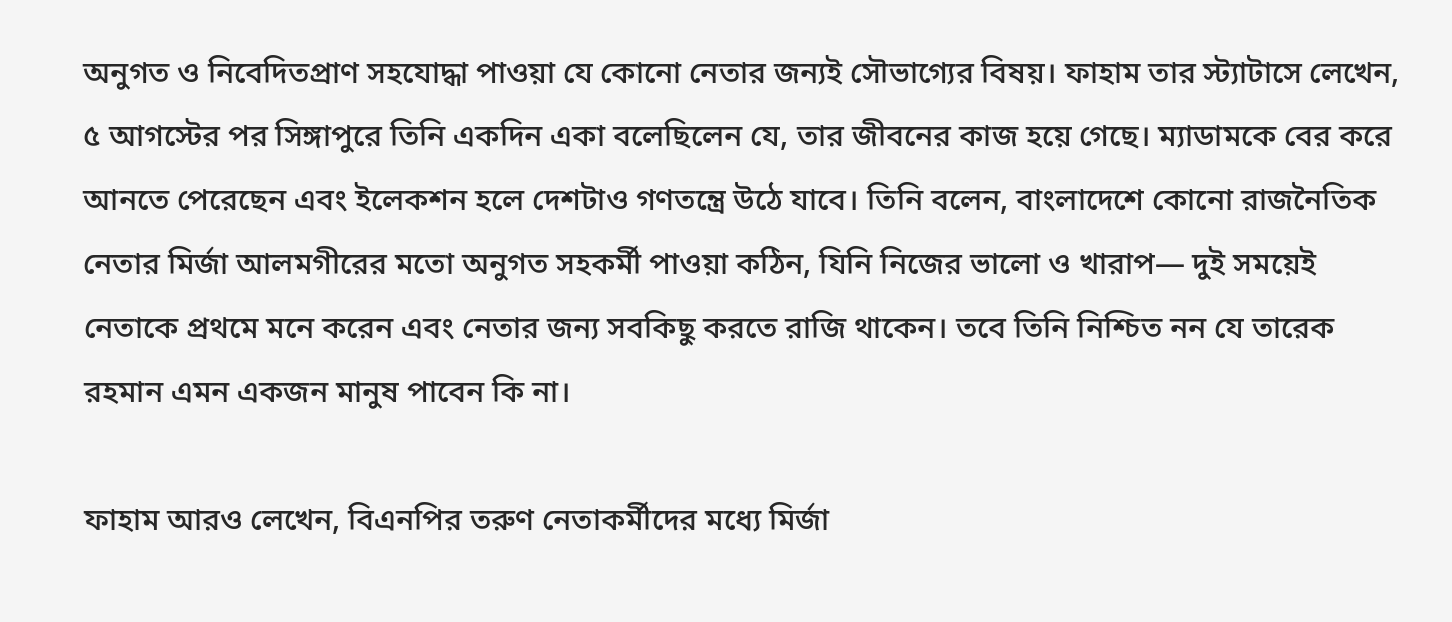অনুগত ও নিবেদিতপ্রাণ সহযোদ্ধা পাওয়া যে কোনো নেতার জন্যই সৌভাগ্যের বিষয়। ফাহাম তার স্ট্যাটাসে লেখেন, ৫ আগস্টের পর সিঙ্গাপুরে তিনি একদিন একা বলেছিলেন যে, তার জীবনের কাজ হয়ে গেছে। ম্যাডামকে বের করে আনতে পেরেছেন এবং ইলেকশন হলে দেশটাও গণতন্ত্রে উঠে যাবে। তিনি বলেন, বাংলাদেশে কোনো রাজনৈতিক নেতার মির্জা আলমগীরের মতো অনুগত সহকর্মী পাওয়া কঠিন, যিনি নিজের ভালো ও খারাপ— দুই সময়েই নেতাকে প্রথমে মনে করেন এবং নেতার জন্য সবকিছু করতে রাজি থাকেন। তবে তিনি নিশ্চিত নন যে তারেক রহমান এমন একজন মানুষ পাবেন কি না।

ফাহাম আরও লেখেন, বিএনপির তরুণ নেতাকর্মীদের মধ্যে মির্জা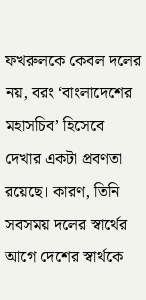ফখরুলকে কেবল দলের নয়, বরং ‘বাংলাদেশের মহাসচিব’ হিসেবে দেখার একটা প্রবণতা রয়েছে। কারণ, তিনি সবসময় দলের স্বার্থের আগে দেশের স্বার্থকে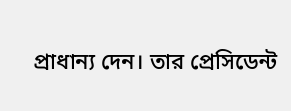প্রাধান্য দেন। তার প্রেসিডেন্ট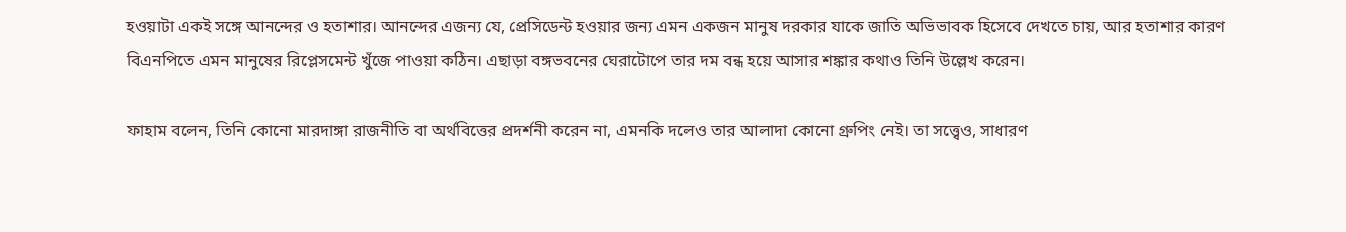হওয়াটা একই সঙ্গে আনন্দের ও হতাশার। আনন্দের এজন্য যে, প্রেসিডেন্ট হওয়ার জন্য এমন একজন মানুষ দরকার যাকে জাতি অভিভাবক হিসেবে দেখতে চায়, আর হতাশার কারণ বিএনপিতে এমন মানুষের রিপ্লেসমেন্ট খুঁজে পাওয়া কঠিন। এছাড়া বঙ্গভবনের ঘেরাটোপে তার দম বন্ধ হয়ে আসার শঙ্কার কথাও তিনি উল্লেখ করেন।

ফাহাম বলেন, তিনি কোনো মারদাঙ্গা রাজনীতি বা অর্থবিত্তের প্রদর্শনী করেন না, এমনকি দলেও তার আলাদা কোনো গ্রুপিং নেই। তা সত্ত্বেও, সাধারণ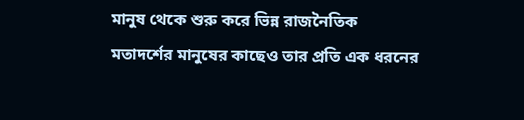মানুষ থেকে শুরু করে ভিন্ন রাজনৈতিক মতাদর্শের মানুষের কাছেও তার প্রতি এক ধরনের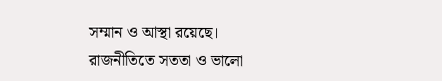সম্মান ও আস্থা রয়েছে। রাজনীতিতে সততা ও ভালো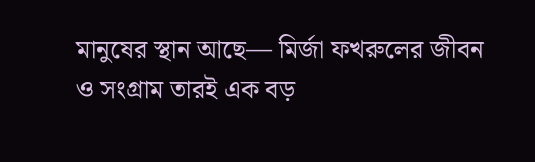মানুষের স্থান আছে— মির্জা ফখরুলের জীবন ও সংগ্রাম তারই এক বড়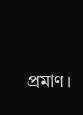প্রমাণ।